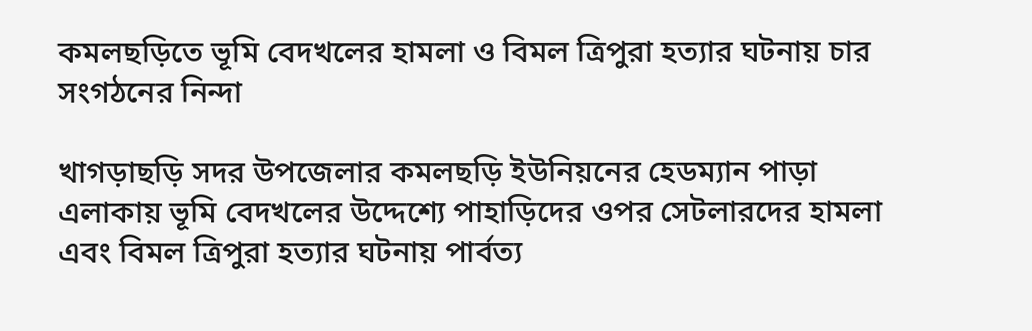কমলছড়িতে ভূমি বেদখলের হামলা ও বিমল ত্রিপুরা হত্যার ঘটনায় চার সংগঠনের নিন্দা

খাগড়াছড়ি সদর উপজেলার কমলছড়ি ইউনিয়নের হেডম্যান পাড়া এলাকায় ভূমি বেদখলের উদ্দেশ্যে পাহাড়িদের ওপর সেটলারদের হামলা এবং বিমল ত্রিপুরা হত্যার ঘটনায় পার্বত্য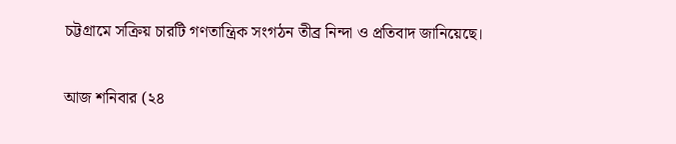চট্টগ্রামে সক্রিয় চারটি গণতান্ত্রিক সংগঠন তীব্র নিন্দা ও প্রতিবাদ জানিয়েছে।

আজ শনিবার (২৪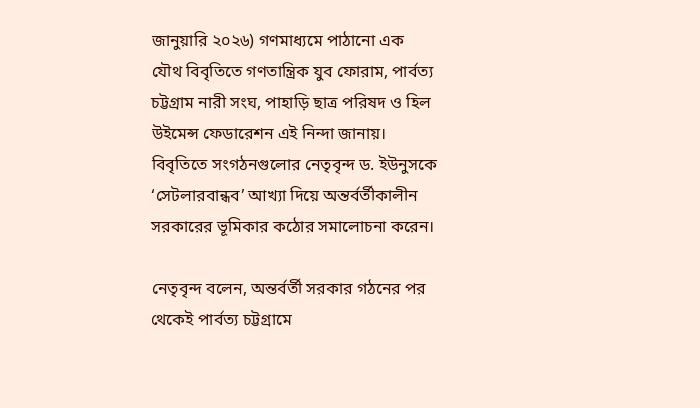জানুয়ারি ২০২৬) গণমাধ্যমে পাঠানো এক যৌথ বিবৃতিতে গণতান্ত্রিক যুব ফোরাম, পার্বত্য চট্টগ্রাম নারী সংঘ, পাহাড়ি ছাত্র পরিষদ ও হিল উইমেন্স ফেডারেশন এই নিন্দা জানায়। বিবৃতিতে সংগঠনগুলোর নেতৃবৃন্দ ড. ইউনুসকে ‘সেটলারবান্ধব’ আখ্যা দিয়ে অন্তর্বর্তীকালীন সরকারের ভূমিকার কঠোর সমালোচনা করেন।

নেতৃবৃন্দ বলেন, অন্তর্বর্তী সরকার গঠনের পর থেকেই পার্বত্য চট্টগ্রামে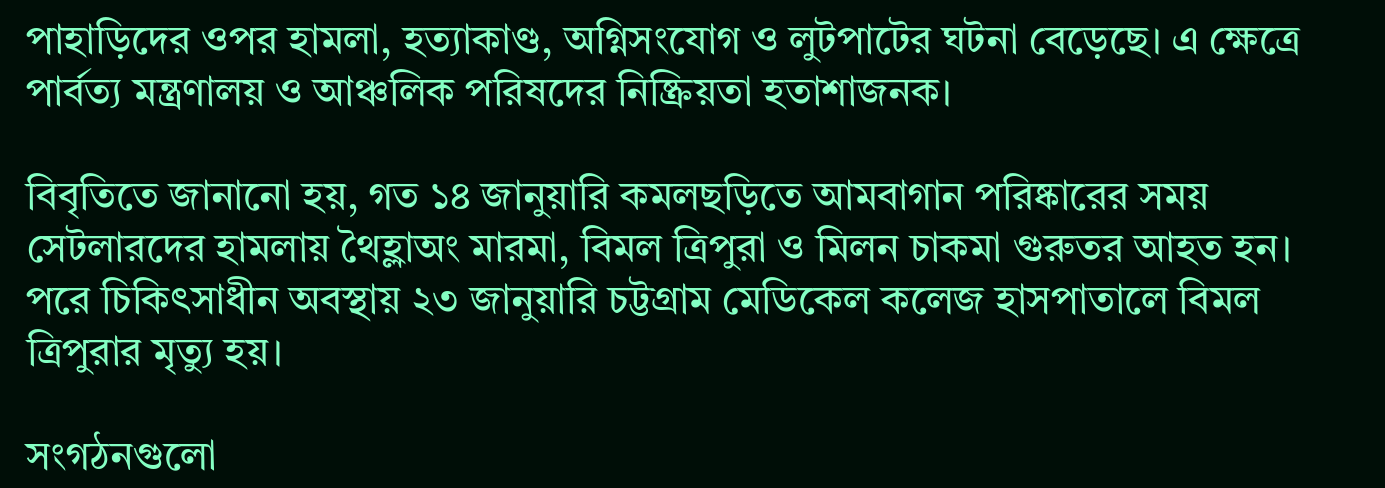পাহাড়িদের ওপর হামলা, হত্যাকাণ্ড, অগ্নিসংযোগ ও লুটপাটের ঘটনা বেড়েছে। এ ক্ষেত্রে পার্বত্য মন্ত্রণালয় ও আঞ্চলিক পরিষদের নিষ্ক্রিয়তা হতাশাজনক।

বিবৃতিতে জানানো হয়, গত ১৪ জানুয়ারি কমলছড়িতে আমবাগান পরিষ্কারের সময় সেটলারদের হামলায় থৈহ্লাঅং মারমা, বিমল ত্রিপুরা ও মিলন চাকমা গুরুতর আহত হন। পরে চিকিৎসাধীন অবস্থায় ২৩ জানুয়ারি চট্টগ্রাম মেডিকেল কলেজ হাসপাতালে বিমল ত্রিপুরার মৃত্যু হয়।

সংগঠনগুলো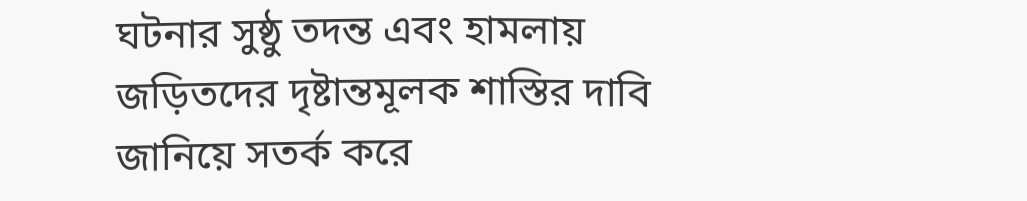ঘটনার সুষ্ঠু তদন্ত এবং হামলায় জড়িতদের দৃষ্টান্তমূলক শাস্তির দাবি জানিয়ে সতর্ক করে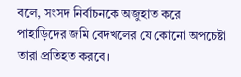বলে, সংসদ নির্বাচনকে অজুহাত করে পাহাড়িদের জমি বেদখলের যে কোনো অপচেষ্টা তারা প্রতিহত করবে।